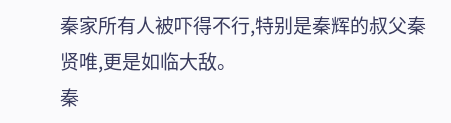秦家所有人被吓得不行,特别是秦辉的叔父秦贤唯,更是如临大敌。
秦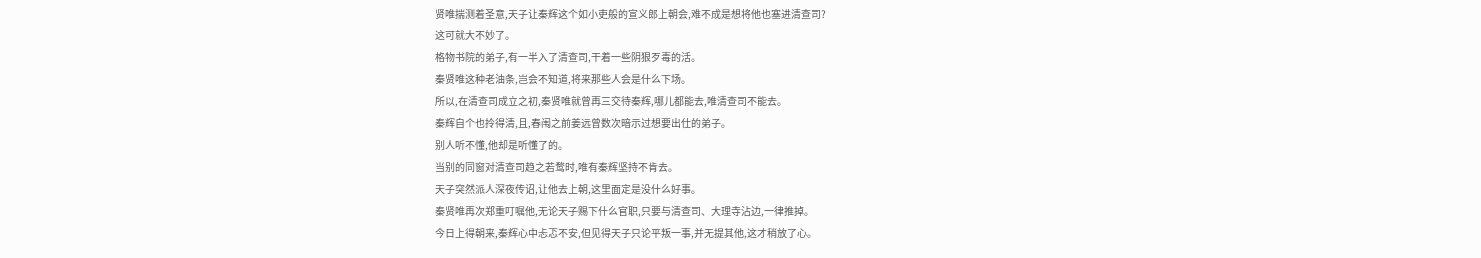贤唯揣测着圣意,天子让秦辉这个如小吏般的宣义郎上朝会,难不成是想将他也塞进清查司?
这可就大不妙了。
格物书院的弟子,有一半入了清查司,干着一些阴狠歹毒的活。
秦贤唯这种老油条,岂会不知道,将来那些人会是什么下场。
所以,在清查司成立之初,秦贤唯就曾再三交待秦辉,哪儿都能去,唯清查司不能去。
秦辉自个也拎得清,且,春闱之前姜远曾数次暗示过想要出仕的弟子。
别人听不懂,他却是听懂了的。
当别的同窗对清查司趋之若鹜时,唯有秦辉坚持不肯去。
天子突然派人深夜传诏,让他去上朝,这里面定是没什么好事。
秦贤唯再次郑重叮嘱他,无论天子赐下什么官职,只要与清查司、大理寺沾边,一律推掉。
今日上得朝来,秦辉心中忐忑不安,但见得天子只论平叛一事,并无提其他,这才稍放了心。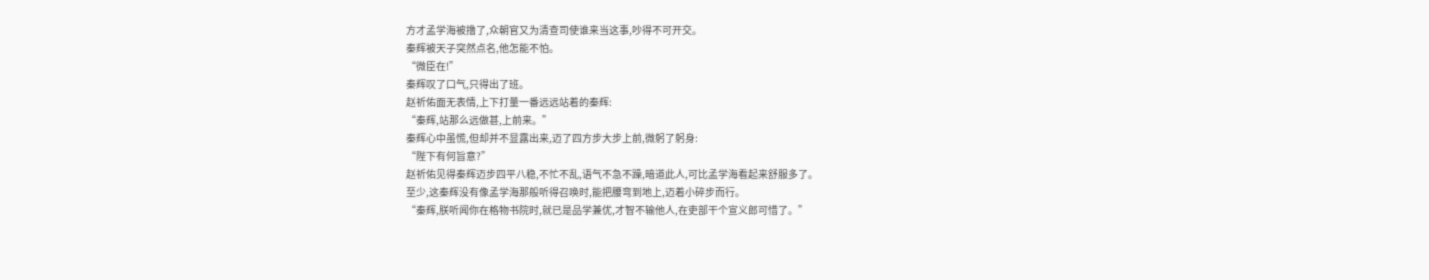方才孟学海被撸了,众朝官又为清查司使谁来当这事,吵得不可开交。
秦辉被天子突然点名,他怎能不怕。
“微臣在!”
秦辉叹了口气,只得出了班。
赵祈佑面无表情,上下打量一番远远站着的秦辉:
“秦辉,站那么远做甚,上前来。”
秦辉心中虽慌,但却并不显露出来,迈了四方步大步上前,微躬了躬身:
“陛下有何旨意?”
赵祈佑见得秦辉迈步四平八稳,不忙不乱,语气不急不躁,暗道此人,可比孟学海看起来舒服多了。
至少,这秦辉没有像孟学海那般听得召唤时,能把腰弯到地上,迈着小碎步而行。
“秦辉,朕听闻你在格物书院时,就已是品学兼优,才智不输他人,在吏部干个宣义郎可惜了。”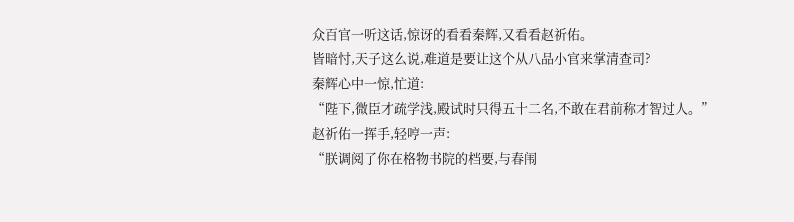众百官一听这话,惊讶的看看秦辉,又看看赵祈佑。
皆暗忖,天子这么说,难道是要让这个从八品小官来掌清查司?
秦辉心中一惊,忙道:
“陛下,微臣才疏学浅,殿试时只得五十二名,不敢在君前称才智过人。”
赵祈佑一挥手,轻哼一声:
“朕调阅了你在格物书院的档要,与春闱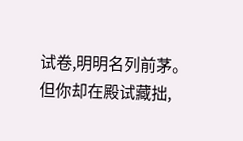试卷,明明名列前茅。
但你却在殿试藏拙,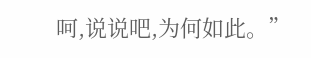呵,说说吧,为何如此。”